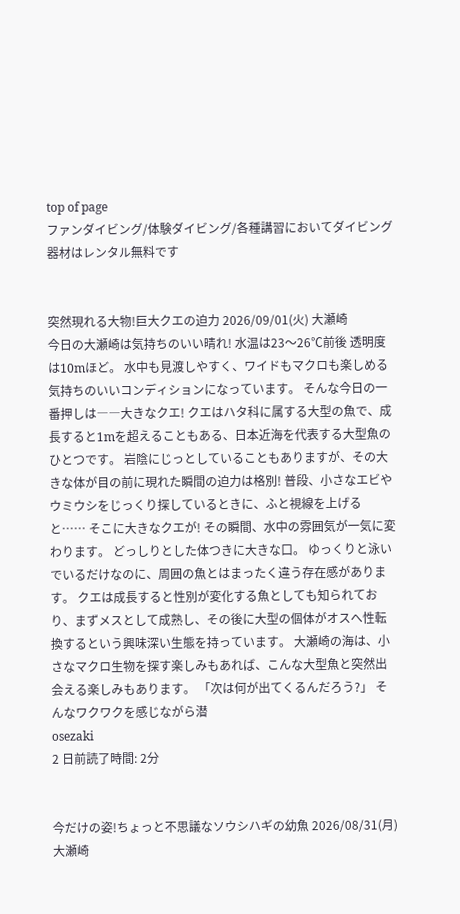top of page
ファンダイビング/体験ダイビング/各種講習においてダイビング器材はレンタル無料です


突然現れる大物!巨大クエの迫力 2026/09/01(火) 大瀬崎
今日の大瀬崎は気持ちのいい晴れ! 水温は23〜26℃前後 透明度は10mほど。 水中も見渡しやすく、ワイドもマクロも楽しめる気持ちのいいコンディションになっています。 そんな今日の一番押しは――大きなクエ! クエはハタ科に属する大型の魚で、成長すると1mを超えることもある、日本近海を代表する大型魚のひとつです。 岩陰にじっとしていることもありますが、その大きな体が目の前に現れた瞬間の迫力は格別! 普段、小さなエビやウミウシをじっくり探しているときに、ふと視線を上げると…… そこに大きなクエが! その瞬間、水中の雰囲気が一気に変わります。 どっしりとした体つきに大きな口。 ゆっくりと泳いでいるだけなのに、周囲の魚とはまったく違う存在感があります。 クエは成長すると性別が変化する魚としても知られており、まずメスとして成熟し、その後に大型の個体がオスへ性転換するという興味深い生態を持っています。 大瀬崎の海は、小さなマクロ生物を探す楽しみもあれば、こんな大型魚と突然出会える楽しみもあります。 「次は何が出てくるんだろう?」 そんなワクワクを感じながら潜
osezaki
2 日前読了時間: 2分


今だけの姿!ちょっと不思議なソウシハギの幼魚 2026/08/31(月)大瀬崎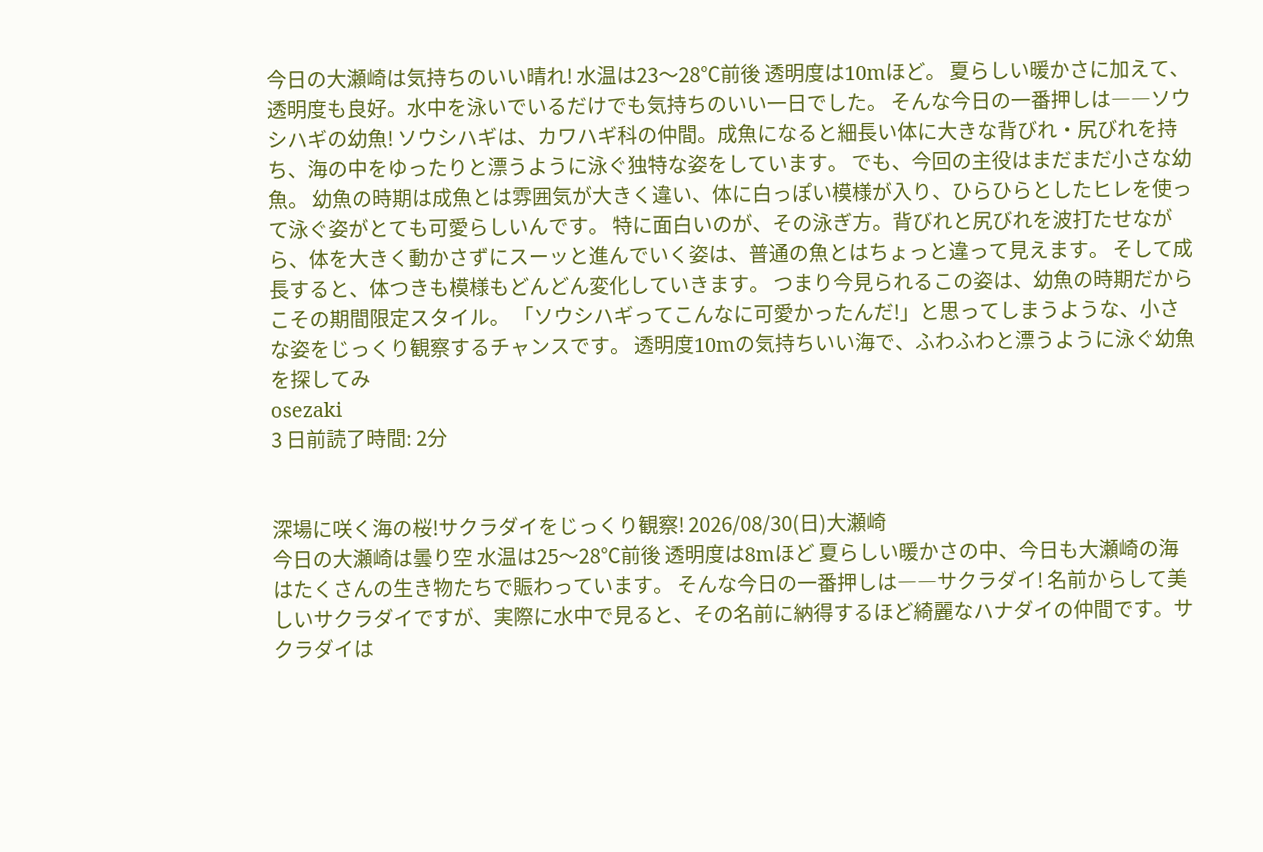今日の大瀬崎は気持ちのいい晴れ! 水温は23〜28℃前後 透明度は10mほど。 夏らしい暖かさに加えて、透明度も良好。水中を泳いでいるだけでも気持ちのいい一日でした。 そんな今日の一番押しは――ソウシハギの幼魚! ソウシハギは、カワハギ科の仲間。成魚になると細長い体に大きな背びれ・尻びれを持ち、海の中をゆったりと漂うように泳ぐ独特な姿をしています。 でも、今回の主役はまだまだ小さな幼魚。 幼魚の時期は成魚とは雰囲気が大きく違い、体に白っぽい模様が入り、ひらひらとしたヒレを使って泳ぐ姿がとても可愛らしいんです。 特に面白いのが、その泳ぎ方。背びれと尻びれを波打たせながら、体を大きく動かさずにスーッと進んでいく姿は、普通の魚とはちょっと違って見えます。 そして成長すると、体つきも模様もどんどん変化していきます。 つまり今見られるこの姿は、幼魚の時期だからこその期間限定スタイル。 「ソウシハギってこんなに可愛かったんだ!」と思ってしまうような、小さな姿をじっくり観察するチャンスです。 透明度10mの気持ちいい海で、ふわふわと漂うように泳ぐ幼魚を探してみ
osezaki
3 日前読了時間: 2分


深場に咲く海の桜!サクラダイをじっくり観察! 2026/08/30(日)大瀬崎
今日の大瀬崎は曇り空 水温は25〜28℃前後 透明度は8mほど 夏らしい暖かさの中、今日も大瀬崎の海はたくさんの生き物たちで賑わっています。 そんな今日の一番押しは――サクラダイ! 名前からして美しいサクラダイですが、実際に水中で見ると、その名前に納得するほど綺麗なハナダイの仲間です。サクラダイは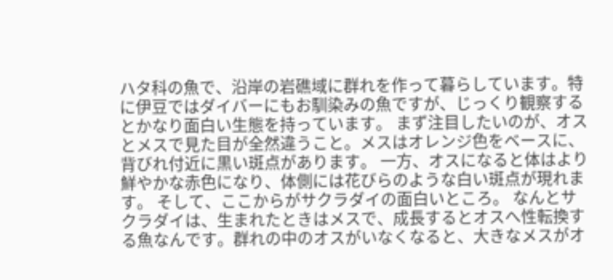ハタ科の魚で、沿岸の岩礁域に群れを作って暮らしています。特に伊豆ではダイバーにもお馴染みの魚ですが、じっくり観察するとかなり面白い生態を持っています。 まず注目したいのが、オスとメスで見た目が全然違うこと。メスはオレンジ色をベースに、背びれ付近に黒い斑点があります。 一方、オスになると体はより鮮やかな赤色になり、体側には花びらのような白い斑点が現れます。 そして、ここからがサクラダイの面白いところ。 なんとサクラダイは、生まれたときはメスで、成長するとオスへ性転換する魚なんです。群れの中のオスがいなくなると、大きなメスがオ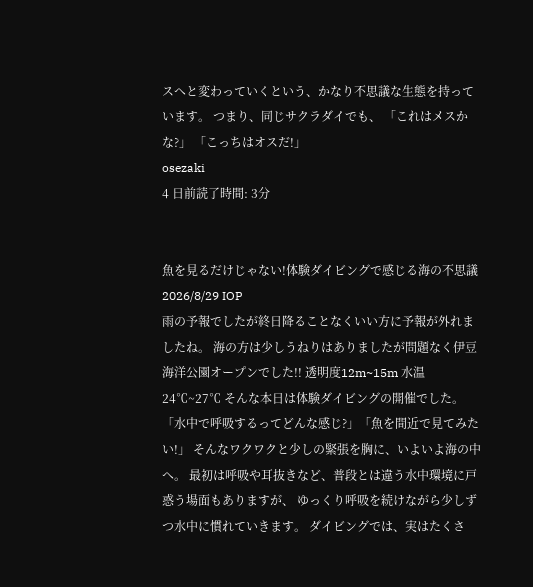スへと変わっていくという、かなり不思議な生態を持っています。 つまり、同じサクラダイでも、 「これはメスかな?」 「こっちはオスだ!」
osezaki
4 日前読了時間: 3分


魚を見るだけじゃない!体験ダイビングで感じる海の不思議 2026/8/29 IOP
雨の予報でしたが終日降ることなくいい方に予報が外れましたね。 海の方は少しうねりはありましたが問題なく伊豆海洋公園オープンでした!! 透明度12m~15m 水温24℃~27℃ そんな本日は体験ダイビングの開催でした。 「水中で呼吸するってどんな感じ?」「魚を間近で見てみたい!」 そんなワクワクと少しの緊張を胸に、いよいよ海の中へ。 最初は呼吸や耳抜きなど、普段とは違う水中環境に戸惑う場面もありますが、 ゆっくり呼吸を続けながら少しずつ水中に慣れていきます。 ダイビングでは、実はたくさ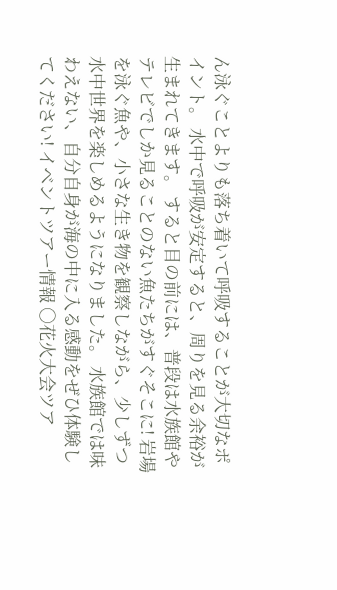ん泳ぐことよりも落ち着いて呼吸することが大切なポイント。 水中で呼吸が安定すると、周りを見る余裕が生まれてきます。 すると目の前には、普段は水族館やテレビでしか見ることのない魚たちがすぐそこに! 岩場を泳ぐ魚や、小さな生き物を観察しながら、少しずつ水中世界を楽しめるようになりました。 水族館では味わえない、自分自身が海の中に入る感動をぜひ体験してください! イベントツアー情報 ○花火大会ツア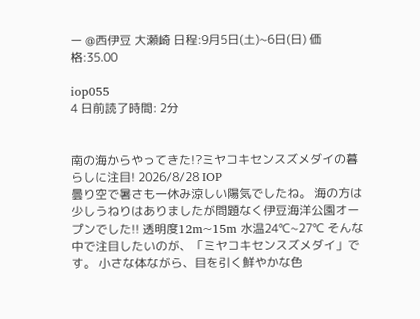ー @西伊豆 大瀬崎 日程:9月5日(土)~6日(日) 価格:35.00

iop055
4 日前読了時間: 2分


南の海からやってきた!?ミヤコキセンスズメダイの暮らしに注目! 2026/8/28 IOP
曇り空で暑さも一休み涼しい陽気でしたね。 海の方は少しうねりはありましたが問題なく伊豆海洋公園オープンでした!! 透明度12m~15m 水温24℃~27℃ そんな中で注目したいのが、「ミヤコキセンスズメダイ」です。 小さな体ながら、目を引く鮮やかな色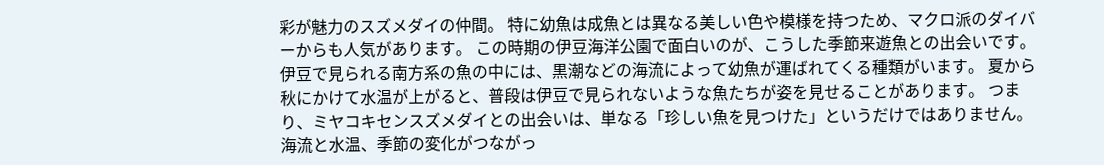彩が魅力のスズメダイの仲間。 特に幼魚は成魚とは異なる美しい色や模様を持つため、マクロ派のダイバーからも人気があります。 この時期の伊豆海洋公園で面白いのが、こうした季節来遊魚との出会いです。 伊豆で見られる南方系の魚の中には、黒潮などの海流によって幼魚が運ばれてくる種類がいます。 夏から秋にかけて水温が上がると、普段は伊豆で見られないような魚たちが姿を見せることがあります。 つまり、ミヤコキセンスズメダイとの出会いは、単なる「珍しい魚を見つけた」というだけではありません。 海流と水温、季節の変化がつながっ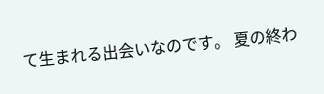て生まれる出会いなのです。 夏の終わ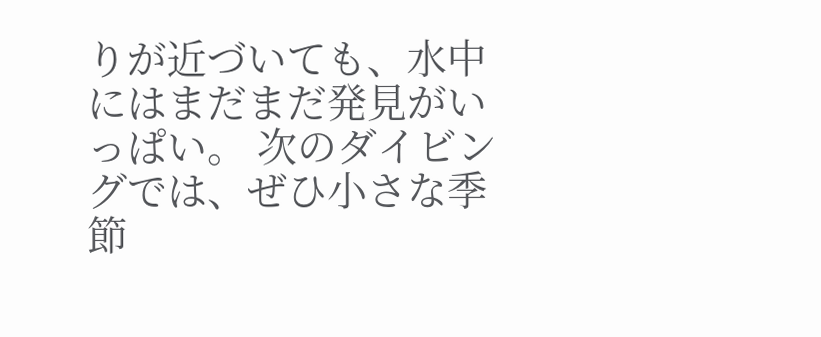りが近づいても、水中にはまだまだ発見がいっぱい。 次のダイビングでは、ぜひ小さな季節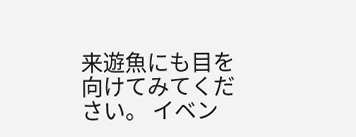来遊魚にも目を向けてみてください。 イベン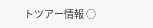トツアー情報 ○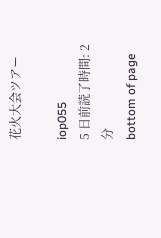花火大会ツアー

iop055
5 日前読了時間: 2分
bottom of page